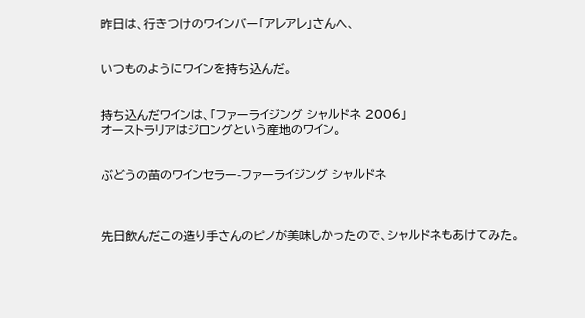昨日は、行きつけのワインバー「アレアレ」さんへ、


いつものようにワインを持ち込んだ。


持ち込んだワインは、「ファーライジング シャルドネ 2006」
オーストラリアはジロングという産地のワイン。


ぶどうの苗のワインセラー-ファーライジング シャルドネ



先日飲んだこの造り手さんのピノが美味しかったので、シャルドネもあけてみた。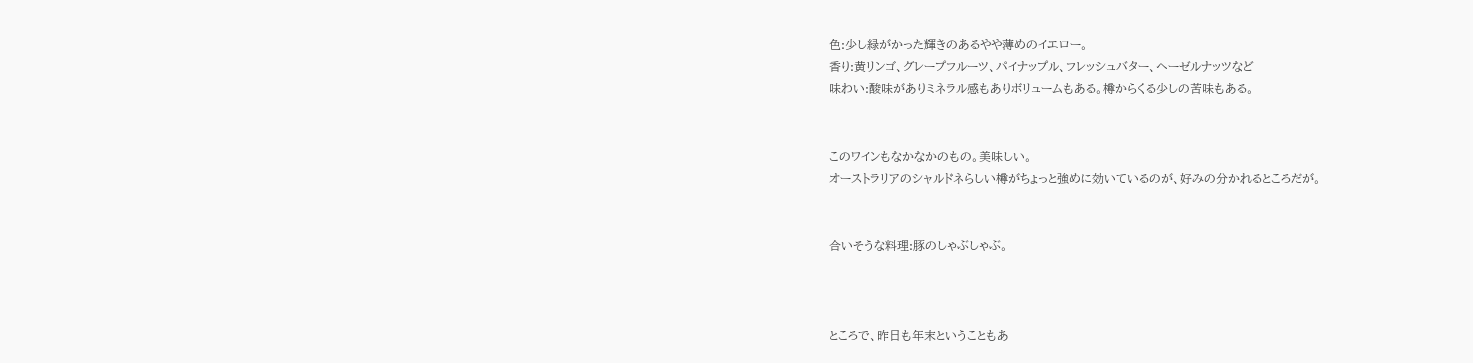色:少し緑がかった輝きのあるやや薄めのイエロー。
香り:黄リンゴ、グレープフルーツ、パイナップル、フレッシュバター、ヘーゼルナッツなど
味わい:酸味がありミネラル感もありボリュームもある。樽からくる少しの苦味もある。


このワインもなかなかのもの。美味しい。
オーストラリアのシャルドネらしい樽がちょっと強めに効いているのが、好みの分かれるところだが。


合いそうな料理:豚のしゃぶしゃぶ。



ところで、昨日も年末ということもあ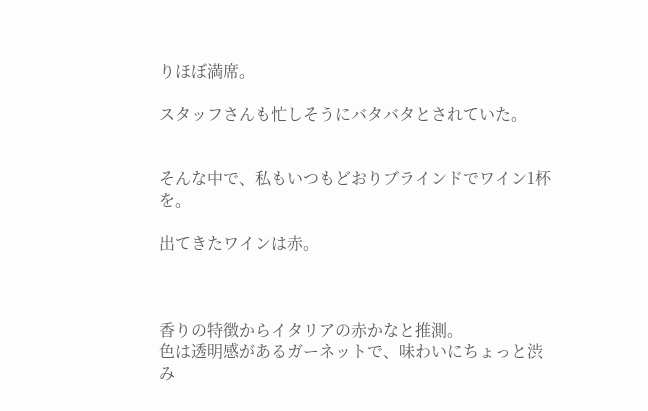りほぼ満席。

スタッフさんも忙しそうにバタバタとされていた。


そんな中で、私もいつもどおりブラインドでワイン1杯を。

出てきたワインは赤。



香りの特徴からイタリアの赤かなと推測。
色は透明感があるガーネットで、味わいにちょっと渋み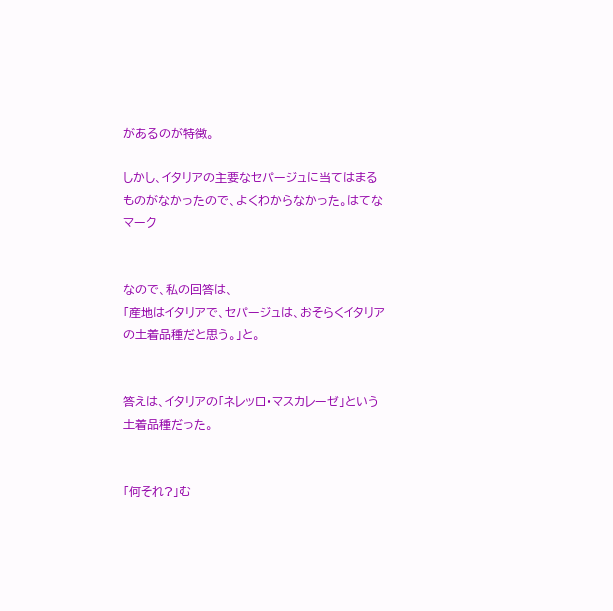があるのが特徴。

しかし、イタリアの主要なセパージュに当てはまるものがなかったので、よくわからなかった。はてなマーク


なので、私の回答は、
「産地はイタリアで、セパージュは、おそらくイタリアの土着品種だと思う。」と。


答えは、イタリアの「ネレッロ・マスカレーゼ」という土着品種だった。


「何それ?」む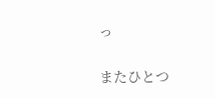っ


またひとつ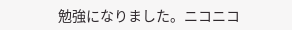勉強になりました。ニコニコ